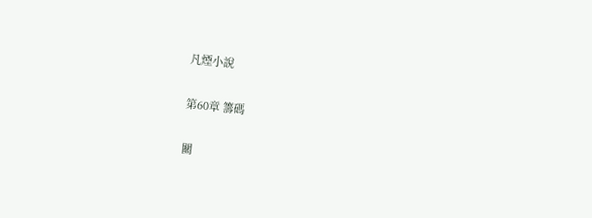凡煙小說

第60章 籌碼

關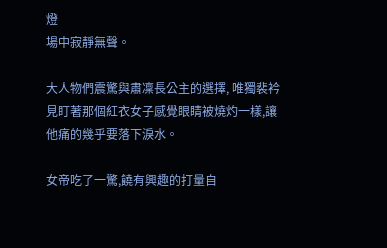燈
場中寂靜無聲。

大人物們震驚與肅凜長公主的選擇, 唯獨裴衿見盯著那個紅衣女子感覺眼睛被燒灼一樣,讓他痛的幾乎要落下淚水。

女帝吃了一驚,饒有興趣的打量自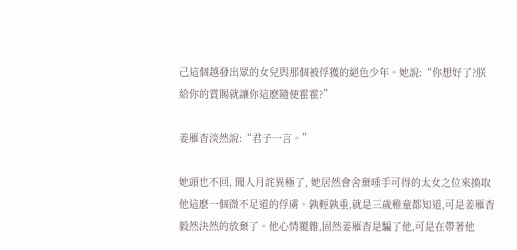己這個越發出眾的女兒與那個被俘獲的絕色少年。她說:“你想好了?朕給你的賞賜就讓你這麽隨便霍霍?”

姜雁杳淡然說:“君子一言。”

她頭也不回, 聞人月詫異極了, 她居然會舍棄唾手可得的太女之位來換取他這麽一個微不足道的俘虜。孰輕孰重,就是三歲稚童都知道,可是姜雁杳毅然決然的放棄了。他心情覆雜,固然姜雁杳是騙了他,可是在帶著他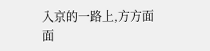入京的一路上,方方面面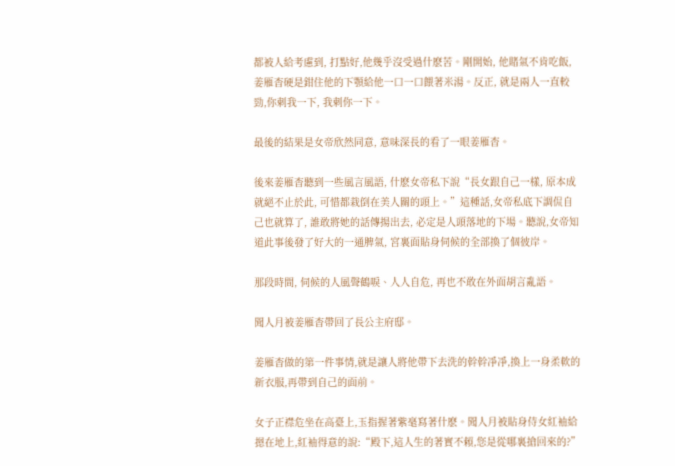都被人給考慮到, 打點好,他幾乎沒受過什麽苦。剛開始, 他賭氣不肯吃飯, 姜雁杳硬是鉗住他的下顎給他一口一口餵著米湯。反正, 就是兩人一直較勁,你刺我一下, 我刺你一下。

最後的結果是女帝欣然同意, 意味深長的看了一眼姜雁杳。

後來姜雁杳聽到一些風言風語, 什麽女帝私下說“長女跟自己一樣, 原本成就絕不止於此, 可惜都栽倒在美人關的頭上。”這種話,女帝私底下調侃自己也就算了, 誰敢將她的話傳揚出去, 必定是人頭落地的下場。聽說,女帝知道此事後發了好大的一通脾氣, 宮裏面貼身伺候的全部換了個彼岸。

那段時間, 伺候的人風聲鶴唳、人人自危, 再也不敢在外面胡言亂語。

聞人月被姜雁杳帶回了長公主府邸。

姜雁杳做的第一件事情,就是讓人將他帶下去洗的幹幹凈凈,換上一身柔軟的新衣服,再帶到自己的面前。

女子正襟危坐在高臺上,玉指握著紫毫寫著什麽。聞人月被貼身侍女紅袖給摁在地上,紅袖得意的說:“殿下,這人生的著實不賴,您是從哪裏搶回來的?”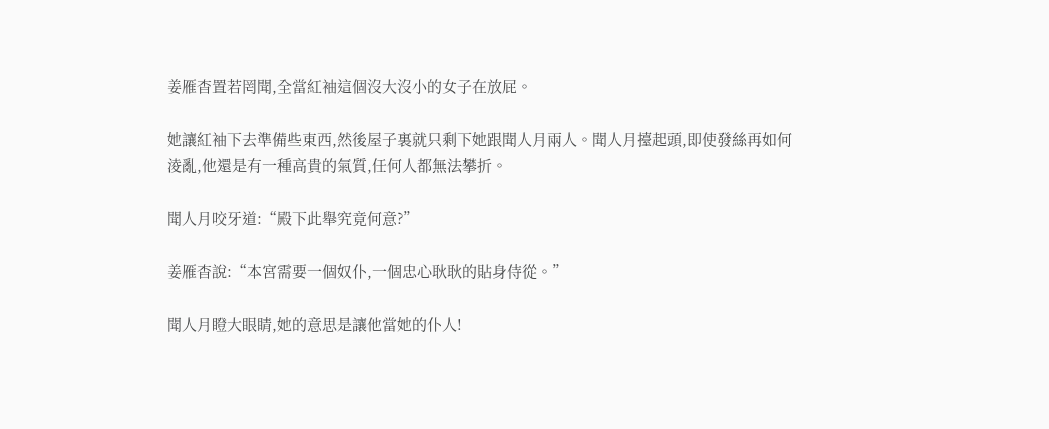姜雁杳置若罔聞,全當紅袖這個沒大沒小的女子在放屁。

她讓紅袖下去準備些東西,然後屋子裏就只剩下她跟聞人月兩人。聞人月擡起頭,即使發絲再如何淩亂,他還是有一種高貴的氣質,任何人都無法攀折。

聞人月咬牙道:“殿下此舉究竟何意?”

姜雁杳說:“本宮需要一個奴仆,一個忠心耿耿的貼身侍從。”

聞人月瞪大眼睛,她的意思是讓他當她的仆人!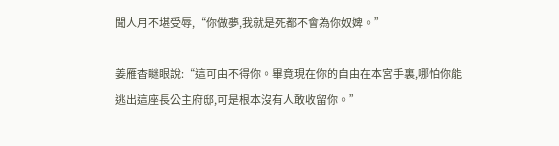聞人月不堪受辱,“你做夢,我就是死都不會為你奴婢。”

姜雁杳瞇眼說:“這可由不得你。畢竟現在你的自由在本宮手裏,哪怕你能逃出這座長公主府邸,可是根本沒有人敢收留你。”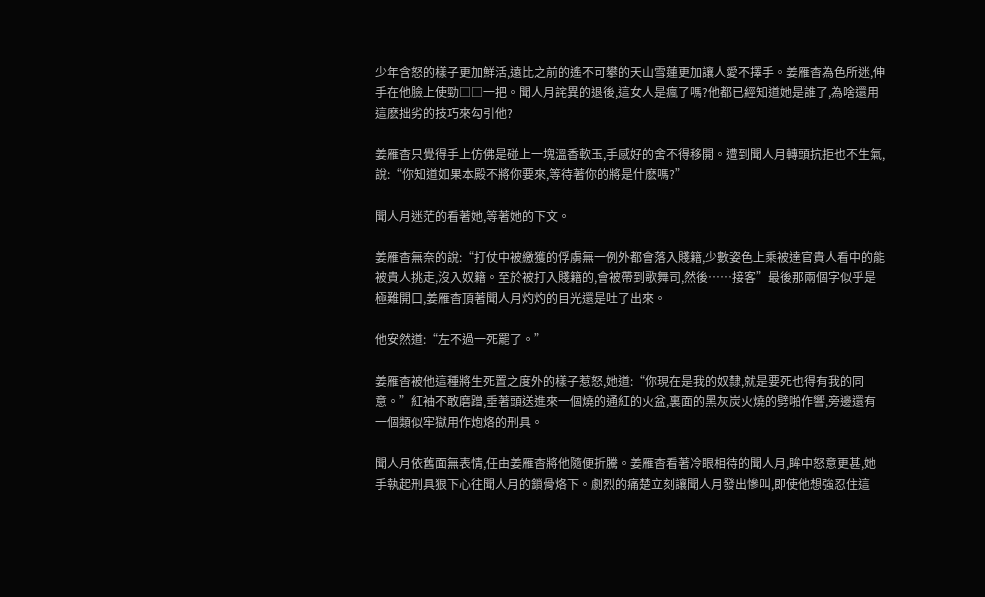少年含怒的樣子更加鮮活,遠比之前的遙不可攀的天山雪蓮更加讓人愛不擇手。姜雁杳為色所迷,伸手在他臉上使勁□□一把。聞人月詫異的退後,這女人是瘋了嗎?他都已經知道她是誰了,為啥還用這麽拙劣的技巧來勾引他?

姜雁杳只覺得手上仿佛是碰上一塊溫香軟玉,手感好的舍不得移開。遭到聞人月轉頭抗拒也不生氣,說:“你知道如果本殿不將你要來,等待著你的將是什麽嗎?”

聞人月迷茫的看著她,等著她的下文。

姜雁杳無奈的說:“打仗中被繳獲的俘虜無一例外都會落入賤籍,少數姿色上乘被達官貴人看中的能被貴人挑走,沒入奴籍。至於被打入賤籍的,會被帶到歌舞司,然後……接客”最後那兩個字似乎是極難開口,姜雁杳頂著聞人月灼灼的目光還是吐了出來。

他安然道:“左不過一死罷了。”

姜雁杳被他這種將生死置之度外的樣子惹怒,她道:“你現在是我的奴隸,就是要死也得有我的同意。”紅袖不敢磨蹭,垂著頭送進來一個燒的通紅的火盆,裏面的黑灰炭火燒的劈啪作響,旁邊還有一個類似牢獄用作炮烙的刑具。

聞人月依舊面無表情,任由姜雁杳將他隨便折騰。姜雁杳看著冷眼相待的聞人月,眸中怒意更甚,她手執起刑具狠下心往聞人月的鎖骨烙下。劇烈的痛楚立刻讓聞人月發出慘叫,即使他想強忍住這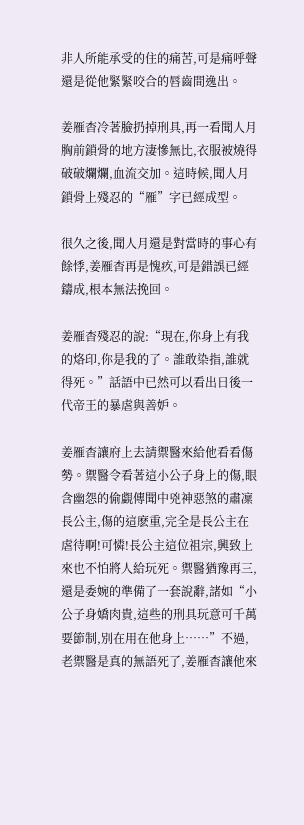非人所能承受的住的痛苦,可是痛呼聲還是從他緊緊咬合的唇齒間逸出。

姜雁杳冷著臉扔掉刑具,再一看聞人月胸前鎖骨的地方淒慘無比,衣服被燒得破破爛爛,血流交加。這時候,聞人月鎖骨上殘忍的“雁”字已經成型。

很久之後,聞人月還是對當時的事心有餘悸,姜雁杳再是愧疚,可是錯誤已經鑄成,根本無法挽回。

姜雁杳殘忍的說:“現在,你身上有我的烙印,你是我的了。誰敢染指,誰就得死。”話語中已然可以看出日後一代帝王的暴虐與善妒。

姜雁杳讓府上去請禦醫來給他看看傷勢。禦醫令看著這小公子身上的傷,眼含幽怨的偷覷傳聞中兇神惡煞的肅凜長公主,傷的這麽重,完全是長公主在虐待啊!可憐!長公主這位祖宗,興致上來也不怕將人給玩死。禦醫猶豫再三,還是委婉的準備了一套說辭,諸如“小公子身嬌肉貴,這些的刑具玩意可千萬要節制,別在用在他身上……”不過,老禦醫是真的無語死了,姜雁杳讓他來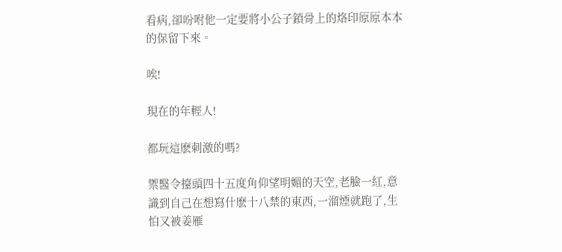看病,卻吩咐他一定要將小公子鎖骨上的烙印原原本本的保留下來。

唉!

現在的年輕人!

都玩這麽刺激的嗎?

禦醫令擡頭四十五度角仰望明媚的天空,老臉一紅,意識到自己在想寫什麽十八禁的東西,一溜煙就跑了,生怕又被姜雁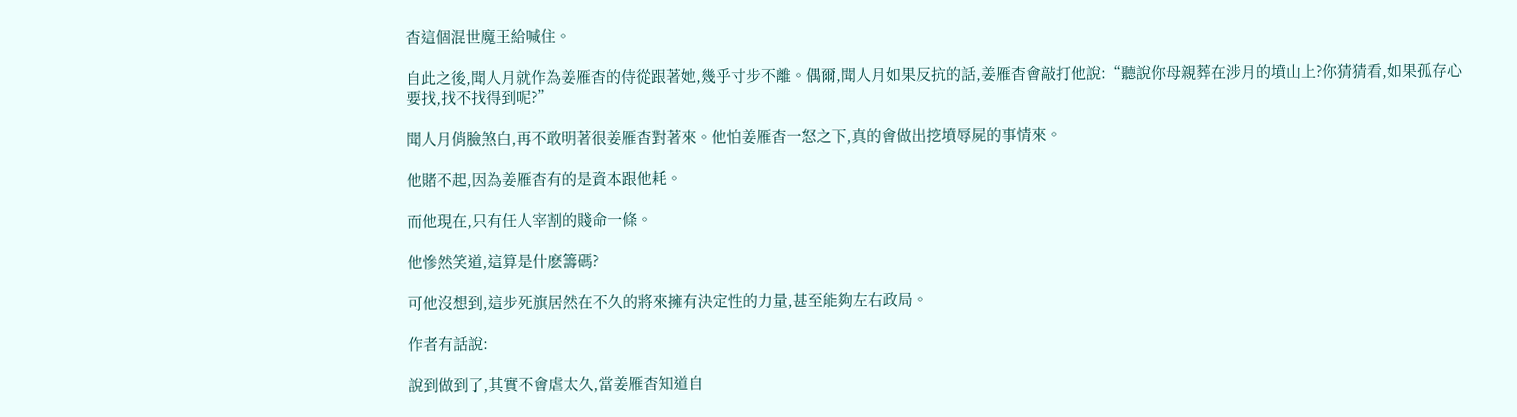杳這個混世魔王給喊住。

自此之後,聞人月就作為姜雁杳的侍從跟著她,幾乎寸步不離。偶爾,聞人月如果反抗的話,姜雁杳會敲打他說:“聽說你母親葬在涉月的墳山上?你猜猜看,如果孤存心要找,找不找得到呢?”

聞人月俏臉煞白,再不敢明著很姜雁杳對著來。他怕姜雁杳一怒之下,真的會做出挖墳辱屍的事情來。

他賭不起,因為姜雁杳有的是資本跟他耗。

而他現在,只有任人宰割的賤命一條。

他慘然笑道,這算是什麽籌碼?

可他沒想到,這步死旗居然在不久的將來擁有決定性的力量,甚至能夠左右政局。

作者有話說:

說到做到了,其實不會虐太久,當姜雁杳知道自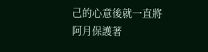己的心意後就一直將阿月保護著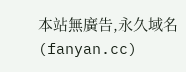本站無廣告,永久域名(fanyan.cc)